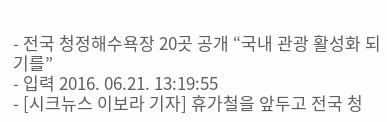- 전국 청정해수욕장 20곳 공개 “국내 관광 활성화 되기를”
- 입력 2016. 06.21. 13:19:55
- [시크뉴스 이보라 기자] 휴가철을 앞두고 전국 청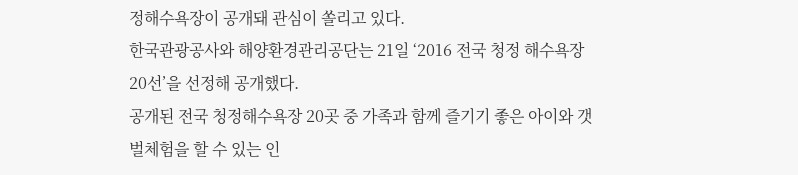정해수욕장이 공개돼 관심이 쏠리고 있다.
한국관광공사와 해양환경관리공단는 21일 ‘2016 전국 청정 해수욕장 20선’을 선정해 공개했다.
공개된 전국 청정해수욕장 20곳 중 가족과 함께 즐기기 좋은 아이와 갯벌체험을 할 수 있는 인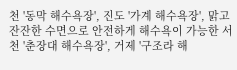천 '동막 해수욕장', 진도 '가계 해수욕장', 맑고 잔잔한 수면으로 안전하게 해수욕이 가능한 서천 '춘장대 해수욕장', 거제 '구조라 해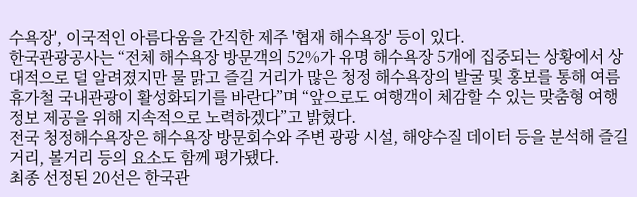수욕장', 이국적인 아름다움을 간직한 제주 '협재 해수욕장' 등이 있다.
한국관광공사는 “전체 해수욕장 방문객의 52%가 유명 해수욕장 5개에 집중되는 상황에서 상대적으로 덜 알려졌지만 물 맑고 즐길 거리가 많은 청정 해수욕장의 발굴 및 홍보를 통해 여름휴가철 국내관광이 활성화되기를 바란다”며 “앞으로도 여행객이 체감할 수 있는 맞춤형 여행정보 제공을 위해 지속적으로 노력하겠다”고 밝혔다.
전국 청정해수욕장은 해수욕장 방문회수와 주변 광광 시설, 해양수질 데이터 등을 분석해 즐길거리, 볼거리 등의 요소도 함께 평가됐다.
최종 선정된 20선은 한국관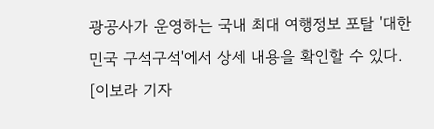광공사가 운영하는 국내 최대 여행정보 포탈 '대한민국 구석구석'에서 상세 내용을 확인할 수 있다.
[이보라 기자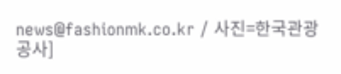news@fashionmk.co.kr / 사진=한국관광공사]